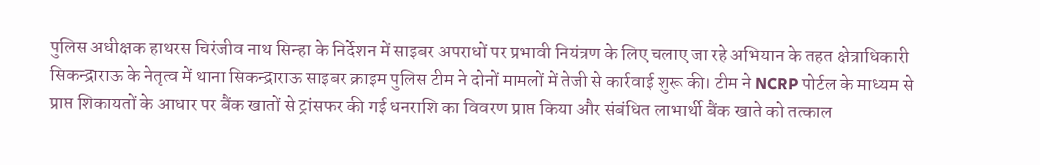पुलिस अधीक्षक हाथरस चिरंजीव नाथ सिन्हा के निर्देशन में साइबर अपराधों पर प्रभावी नियंत्रण के लिए चलाए जा रहे अभियान के तहत क्षेत्राधिकारी सिकन्द्राराऊ के नेतृत्व में थाना सिकन्द्राराऊ साइबर क्राइम पुलिस टीम ने दोनों मामलों में तेजी से कार्रवाई शुरू की। टीम ने NCRP पोर्टल के माध्यम से प्राप्त शिकायतों के आधार पर बैंक खातों से ट्रांसफर की गई धनराशि का विवरण प्राप्त किया और संबंधित लाभार्थी बैंक खाते को तत्काल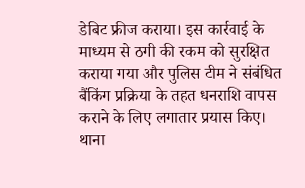डेबिट फ्रीज कराया। इस कार्रवाई के माध्यम से ठगी की रकम को सुरक्षित कराया गया और पुलिस टीम ने संबंधित बैंकिंग प्रक्रिया के तहत धनराशि वापस कराने के लिए लगातार प्रयास किए।
थाना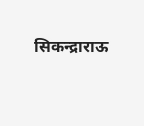सिकन्द्राराऊ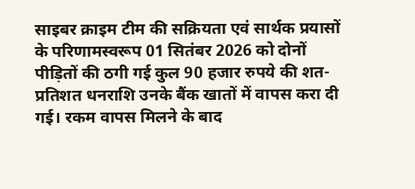साइबर क्राइम टीम की सक्रियता एवं सार्थक प्रयासों के परिणामस्वरूप 01 सितंबर 2026 को दोनों पीड़ितों की ठगी गई कुल 90 हजार रुपये की शत-प्रतिशत धनराशि उनके बैंक खातों में वापस करा दी गई। रकम वापस मिलने के बाद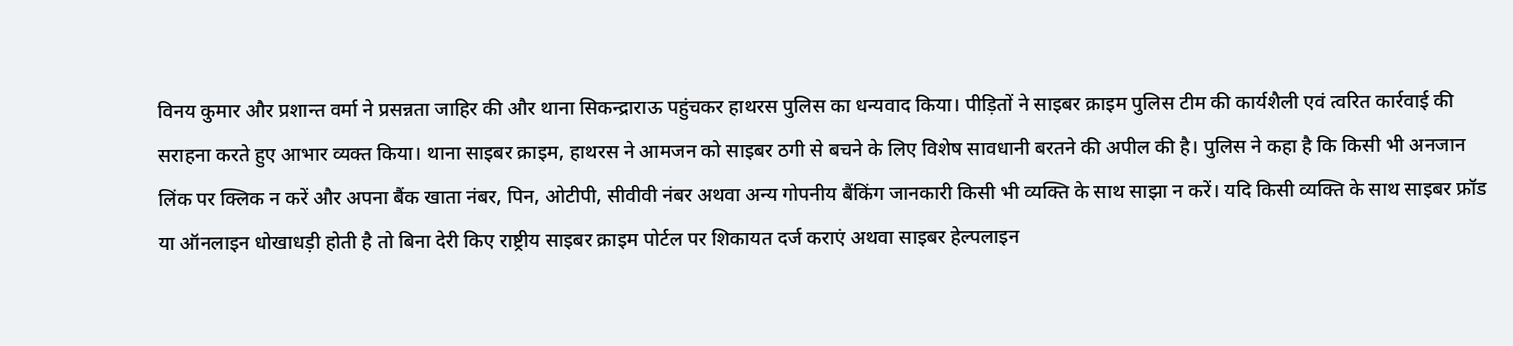विनय कुमार और प्रशान्त वर्मा ने प्रसन्नता जाहिर की और थाना सिकन्द्राराऊ पहुंचकर हाथरस पुलिस का धन्यवाद किया। पीड़ितों ने साइबर क्राइम पुलिस टीम की कार्यशैली एवं त्वरित कार्रवाई की सराहना करते हुए आभार व्यक्त किया। थाना साइबर क्राइम, हाथरस ने आमजन को साइबर ठगी से बचने के लिए विशेष सावधानी बरतने की अपील की है। पुलिस ने कहा है कि किसी भी अनजान लिंक पर क्लिक न करें और अपना बैंक खाता नंबर, पिन, ओटीपी, सीवीवी नंबर अथवा अन्य गोपनीय बैंकिंग जानकारी किसी भी व्यक्ति के साथ साझा न करें। यदि किसी व्यक्ति के साथ साइबर फ्रॉड या ऑनलाइन धोखाधड़ी होती है तो बिना देरी किए राष्ट्रीय साइबर क्राइम पोर्टल पर शिकायत दर्ज कराएं अथवा साइबर हेल्पलाइन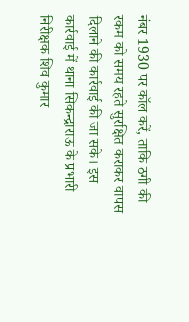नंबर 1930 पर कॉल करें, ताकि ठगी की रकम को समय रहते सुरक्षित कराकर वापस दिलाने की कार्रवाई की जा सके। इस कार्रवाई में थाना सिकन्द्राराऊ के प्रभारी निरीक्षक शिव कुमार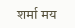शर्मा मय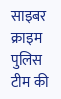साइबर क्राइम पुलिस टीम की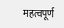महत्वपूर्ण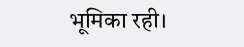भूमिका रही।